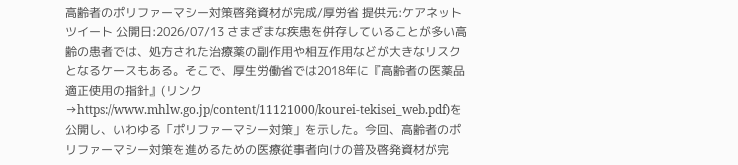高齢者のポリファーマシー対策啓発資材が完成/厚労省 提供元:ケアネット ツイート 公開日:2026/07/13 さまざまな疾患を併存していることが多い高齢の患者では、処方された治療薬の副作用や相互作用などが大きなリスクとなるケースもある。そこで、厚生労働省では2018年に『高齢者の医薬品適正使用の指針』(リンク→https://www.mhlw.go.jp/content/11121000/kourei-tekisei_web.pdf)を公開し、いわゆる「ポリファーマシー対策」を示した。今回、高齢者のポリファーマシー対策を進めるための医療従事者向けの普及啓発資材が完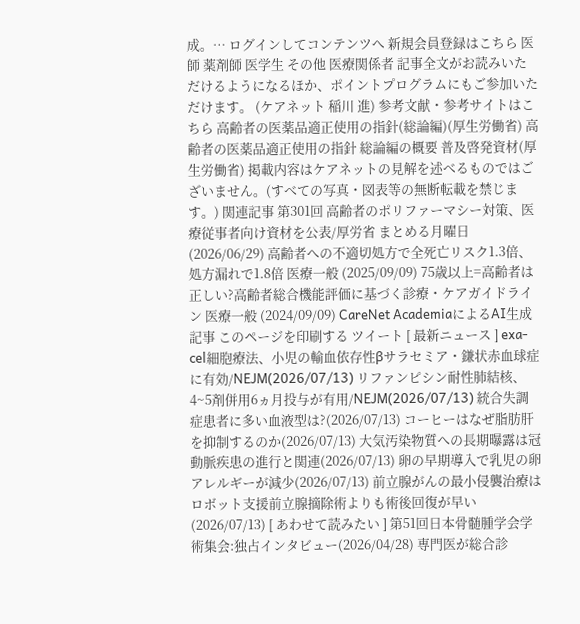成。… ログインしてコンテンツへ 新規会員登録はこちら 医師 薬剤師 医学生 その他 医療関係者 記事全文がお読みいただけるようになるほか、ポイントプログラムにもご参加いただけます。 (ケアネット 稲川 進) 参考文献・参考サイトはこちら 高齢者の医薬品適正使用の指針(総論編)(厚生労働省) 高齢者の医薬品適正使用の指針 総論編の概要 普及啓発資材(厚生労働省) 掲載内容はケアネットの見解を述べるものではございません。(すべての写真・図表等の無断転載を禁じます。) 関連記事 第301回 高齢者のポリファーマシー対策、医療従事者向け資材を公表/厚労省 まとめる月曜日 (2026/06/29) 高齢者への不適切処方で全死亡リスク1.3倍、処方漏れで1.8倍 医療一般 (2025/09/09) 75歳以上=高齢者は正しい?高齢者総合機能評価に基づく診療・ケアガイドライン 医療一般 (2024/09/09) CareNet AcademiaによるAI生成記事 このページを印刷する ツイート [ 最新ニュース ] exa-cel細胞療法、小児の輸血依存性βサラセミア・鎌状赤血球症に有効/NEJM(2026/07/13) リファンピシン耐性肺結核、4~5剤併用6ヵ月投与が有用/NEJM(2026/07/13) 統合失調症患者に多い血液型は?(2026/07/13) コーヒーはなぜ脂肪肝を抑制するのか(2026/07/13) 大気汚染物質への長期曝露は冠動脈疾患の進行と関連(2026/07/13) 卵の早期導入で乳児の卵アレルギーが減少(2026/07/13) 前立腺がんの最小侵襲治療はロボット支援前立腺摘除術よりも術後回復が早い(2026/07/13) [ あわせて読みたい ] 第51回日本骨髄腫学会学術集会:独占インタビュー(2026/04/28) 専門医が総合診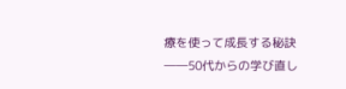療を使って成長する秘訣――50代からの学び直し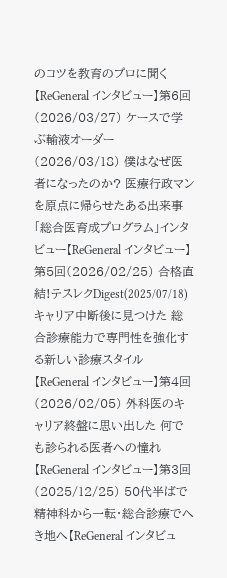のコツを教育のプロに聞く【ReGeneral インタビュー】第6回(2026/03/27) ケースで学ぶ輸液オーダー(2026/03/18) 僕はなぜ医者になったのか? 医療行政マンを原点に帰らせたある出来事「総合医育成プログラム」インタビュー【ReGeneral インタビュー】第5回(2026/02/25) 合格直結!テスレクDigest(2025/07/18) キャリア中断後に見つけた 総合診療能力で専門性を強化する新しい診療スタイル【ReGeneral インタビュー】第4回(2026/02/05) 外科医のキャリア終盤に思い出した 何でも診られる医者への憧れ【ReGeneral インタビュー】第3回(2025/12/25) 50代半ばで精神科から一転・総合診療でへき地へ【ReGeneral インタビュ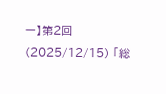ー】第2回(2025/12/15) 「総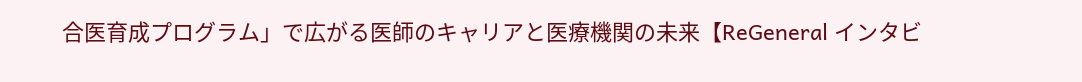合医育成プログラム」で広がる医師のキャリアと医療機関の未来【ReGeneral インタビ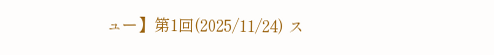ュー】第1回(2025/11/24) ス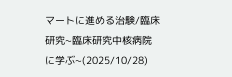マートに進める治験/臨床研究~臨床研究中核病院に学ぶ~(2025/10/28)